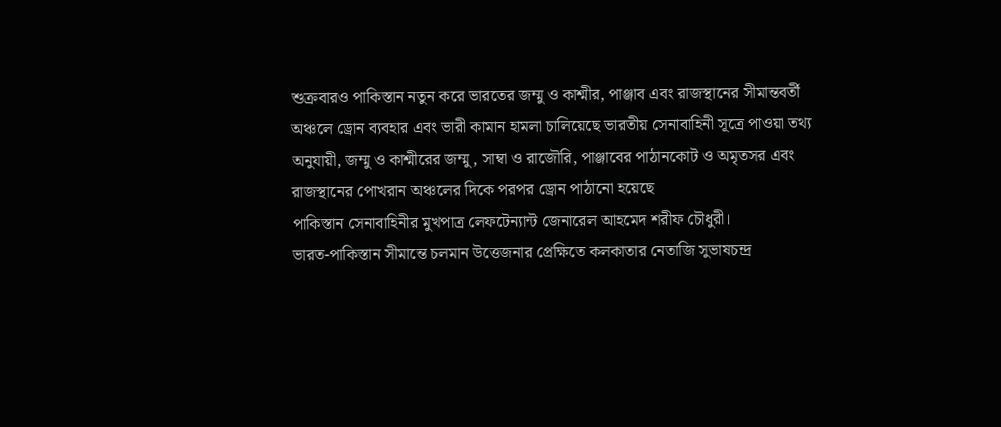শুক্রবারও পাকিস্তান নতুন করে ভারতের জম্মু ও কাশ্মীর, পাঞ্জাব এবং রাজস্থানের সীমান্তবর্তী অঞ্চলে ড্রোন ব্যবহার এবং ভারী কামান হামলা চালিয়েছে ভারতীয় সেনাবাহিনী সূত্রে পাওয়া তথ্য অনুযায়ী, জম্মু ও কাশ্মীরের জম্মু, সাম্বা ও রাজৌরি, পাঞ্জাবের পাঠানকোট ও অমৃতসর এবং রাজস্থানের পোখরান অঞ্চলের দিকে পরপর ড্রোন পাঠানো হয়েছে
পাকিস্তান সেনাবাহিনীর মুখপাত্র লেফটেন্যান্ট জেনারেল আহমেদ শরীফ চৌধুরী।
ভারত-পাকিস্তান সীমান্তে চলমান উত্তেজনার প্রেক্ষিতে কলকাতার নেতাজি সুভাষচন্দ্র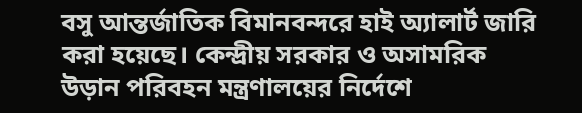বসু আন্তর্জাতিক বিমানবন্দরে হাই অ্যালার্ট জারি করা হয়েছে। কেন্দ্রীয় সরকার ও অসামরিক উড়ান পরিবহন মন্ত্রণালয়ের নির্দেশে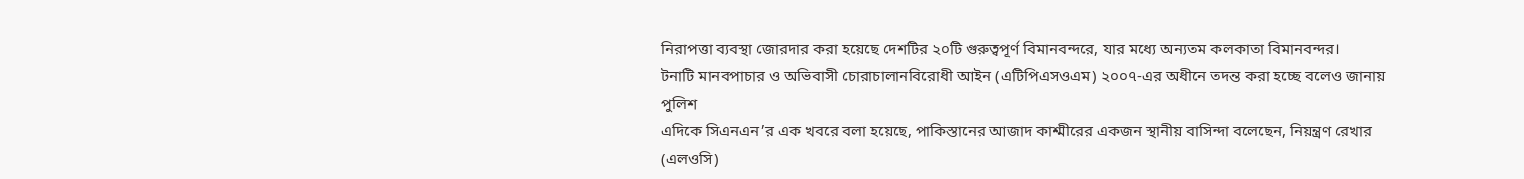নিরাপত্তা ব্যবস্থা জোরদার করা হয়েছে দেশটির ২০টি গুরুত্বপূর্ণ বিমানবন্দরে, যার মধ্যে অন্যতম কলকাতা বিমানবন্দর।
টনাটি মানবপাচার ও অভিবাসী চোরাচালানবিরোধী আইন (এটিপিএসওএম) ২০০৭-এর অধীনে তদন্ত করা হচ্ছে বলেও জানায় পুলিশ
এদিকে সিএনএন’র এক খবরে বলা হয়েছে, পাকিস্তানের আজাদ কাশ্মীরের একজন স্থানীয় বাসিন্দা বলেছেন, নিয়ন্ত্রণ রেখার (এলওসি)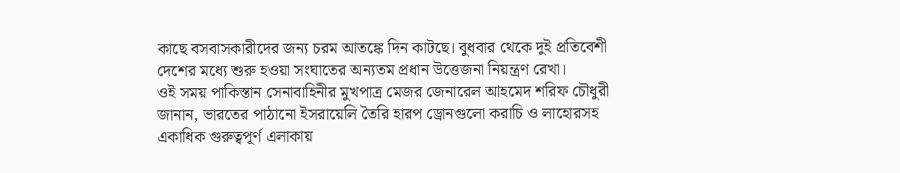কাছে বসবাসকারীদের জন্য চরম আতঙ্কে দিন কাটছে। বুধবার থেকে দুই প্রতিবেশী দেশের মধ্যে শুরু হওয়া সংঘাতের অন্যতম প্রধান উত্তেজনা নিয়ন্ত্রণ রেখা।
ওই সময় পাকিস্তান সেনাবাহিনীর মুখপাত্র মেজর জেনারেল আহমেদ শরিফ চৌধুরী জানান, ভারতের পাঠানো ইসরায়েলি তৈরি হারপ ড্রোনগুলো করাচি ও লাহোরসহ একাধিক গুরুত্বপূর্ণ এলাকায়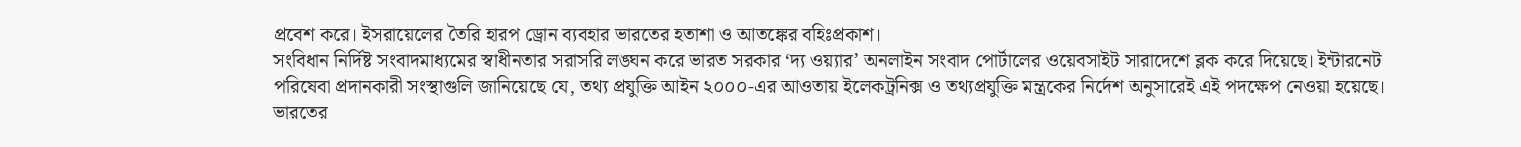প্রবেশ করে। ইসরায়েলের তৈরি হারপ ড্রোন ব্যবহার ভারতের হতাশা ও আতঙ্কের বহিঃপ্রকাশ।
সংবিধান নির্দিষ্ট সংবাদমাধ্যমের স্বাধীনতার সরাসরি লঙ্ঘন করে ভারত সরকার ‘দ্য ওয়্যার’ অনলাইন সংবাদ পোর্টালের ওয়েবসাইট সারাদেশে ব্লক করে দিয়েছে। ইন্টারনেট পরিষেবা প্রদানকারী সংস্থাগুলি জানিয়েছে যে, তথ্য প্রযুক্তি আইন ২০০০-এর আওতায় ইলেকট্রনিক্স ও তথ্যপ্রযুক্তি মন্ত্রকের নির্দেশ অনুসারেই এই পদক্ষেপ নেওয়া হয়েছে।
ভারতের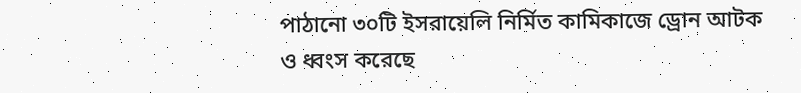পাঠানো ৩০টি ইসরায়েলি নির্মিত কামিকাজে ড্রোন আটক ও ধ্বংস করেছে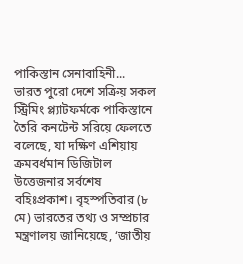পাকিস্তান সেনাবাহিনী...
ভারত পুরো দেশে সক্রিয় সকল স্ট্রিমিং প্ল্যাটফর্মকে পাকিস্তানে তৈরি কনটেন্ট সরিয়ে ফেলতে বলেছে, যা দক্ষিণ এশিয়ায় ক্রমবর্ধমান ডিজিটাল উত্তেজনার সর্বশেষ বহিঃপ্রকাশ। বৃহস্পতিবার (৮ মে) ভারতের তথ্য ও সম্প্রচার মন্ত্রণালয় জানিয়েছে, ‘জাতীয়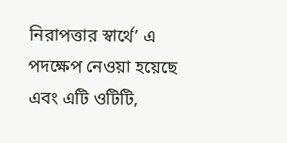নিরাপত্তার স্বার্থে’ এ পদক্ষেপ নেওয়া হয়েছে এবং এটি ওটিটি,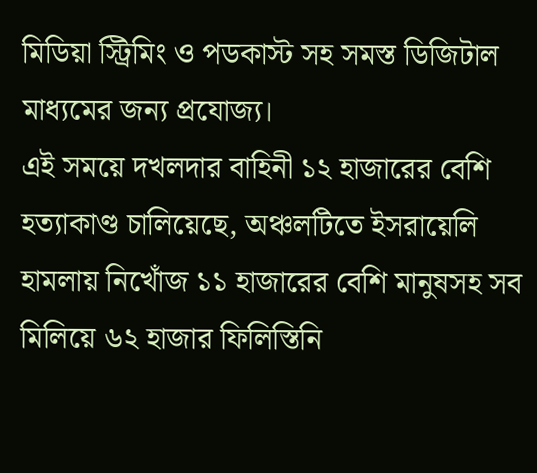মিডিয়া স্ট্রিমিং ও পডকাস্ট সহ সমস্ত ডিজিটাল মাধ্যমের জন্য প্রযোজ্য।
এই সময়ে দখলদার বাহিনী ১২ হাজারের বেশি হত্যাকাণ্ড চালিয়েছে, অঞ্চলটিতে ইসরায়েলি হামলায় নিখোঁজ ১১ হাজারের বেশি মানুষসহ সব মিলিয়ে ৬২ হাজার ফিলিস্তিনি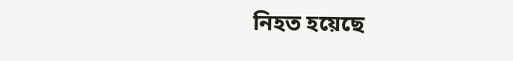নিহত হয়েছে